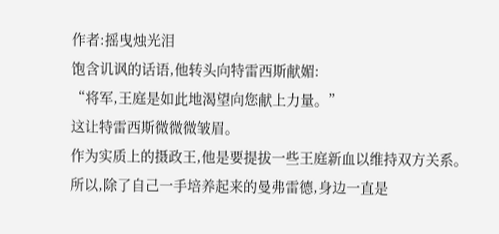作者:摇曳烛光泪
饱含讥讽的话语,他转头向特雷西斯献媚:
“将军,王庭是如此地渴望向您献上力量。”
这让特雷西斯微微微皱眉。
作为实质上的摄政王,他是要提拔一些王庭新血以维持双方关系。
所以,除了自己一手培养起来的曼弗雷德,身边一直是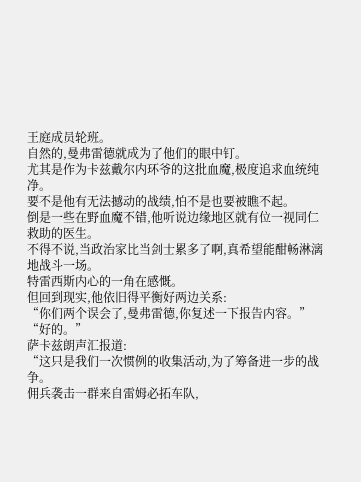王庭成员轮班。
自然的,曼弗雷德就成为了他们的眼中钉。
尤其是作为卡兹戴尔内环爷的这批血魔,极度追求血统纯净。
要不是他有无法撼动的战绩,怕不是也要被瞧不起。
倒是一些在野血魔不错,他听说边缘地区就有位一视同仁救助的医生。
不得不说,当政治家比当剑士累多了啊,真希望能酣畅淋漓地战斗一场。
特雷西斯内心的一角在感慨。
但回到现实,他依旧得平衡好两边关系:
“你们两个误会了,曼弗雷德,你复述一下报告内容。”
“好的。”
萨卡兹朗声汇报道:
“这只是我们一次惯例的收集活动,为了筹备进一步的战争。
佣兵袭击一群来自雷姆必拓车队,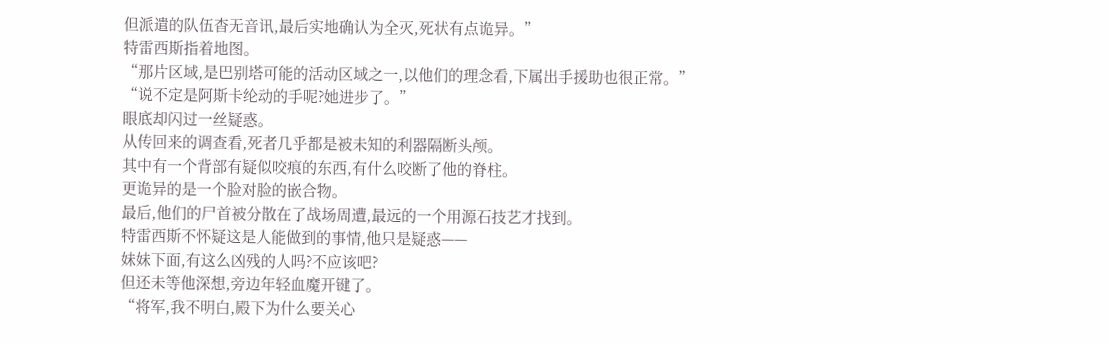但派遣的队伍杳无音讯,最后实地确认为全灭,死状有点诡异。”
特雷西斯指着地图。
“那片区域,是巴别塔可能的活动区域之一,以他们的理念看,下属出手援助也很正常。”
“说不定是阿斯卡纶动的手呢?她进步了。”
眼底却闪过一丝疑惑。
从传回来的调查看,死者几乎都是被未知的利器隔断头颅。
其中有一个背部有疑似咬痕的东西,有什么咬断了他的脊柱。
更诡异的是一个脸对脸的嵌合物。
最后,他们的尸首被分散在了战场周遭,最远的一个用源石技艺才找到。
特雷西斯不怀疑这是人能做到的事情,他只是疑惑——
妹妹下面,有这么凶残的人吗?不应该吧?
但还未等他深想,旁边年轻血魔开键了。
“将军,我不明白,殿下为什么要关心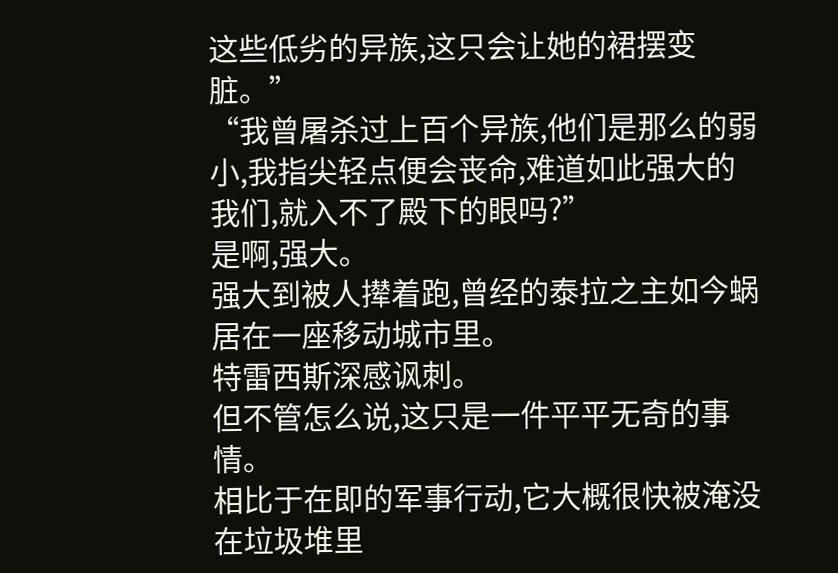这些低劣的异族,这只会让她的裙摆变脏。”
“我曾屠杀过上百个异族,他们是那么的弱小,我指尖轻点便会丧命,难道如此强大的我们,就入不了殿下的眼吗?”
是啊,强大。
强大到被人撵着跑,曾经的泰拉之主如今蜗居在一座移动城市里。
特雷西斯深感讽刺。
但不管怎么说,这只是一件平平无奇的事情。
相比于在即的军事行动,它大概很快被淹没在垃圾堆里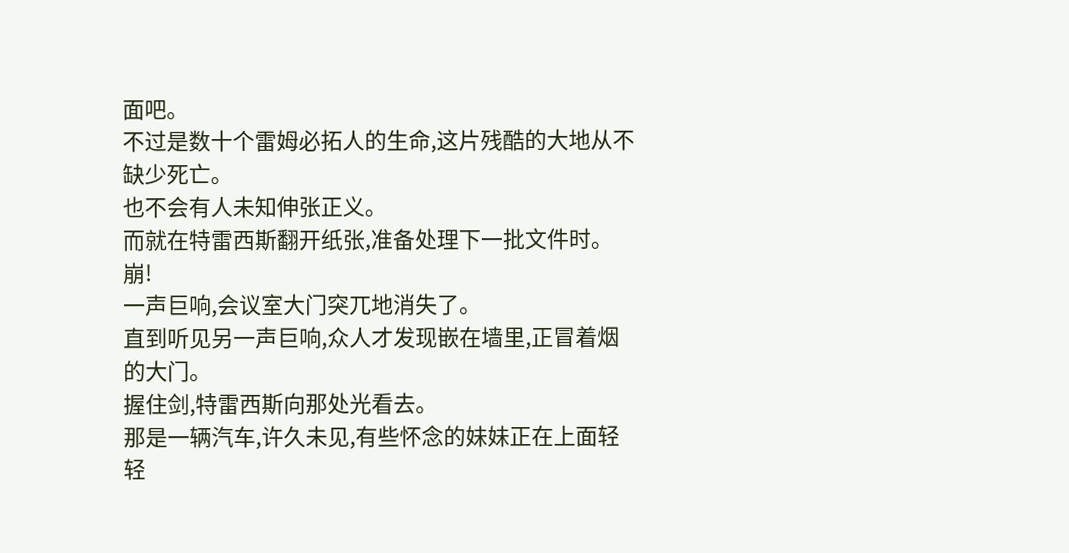面吧。
不过是数十个雷姆必拓人的生命,这片残酷的大地从不缺少死亡。
也不会有人未知伸张正义。
而就在特雷西斯翻开纸张,准备处理下一批文件时。
崩!
一声巨响,会议室大门突兀地消失了。
直到听见另一声巨响,众人才发现嵌在墙里,正冒着烟的大门。
握住剑,特雷西斯向那处光看去。
那是一辆汽车,许久未见,有些怀念的妹妹正在上面轻轻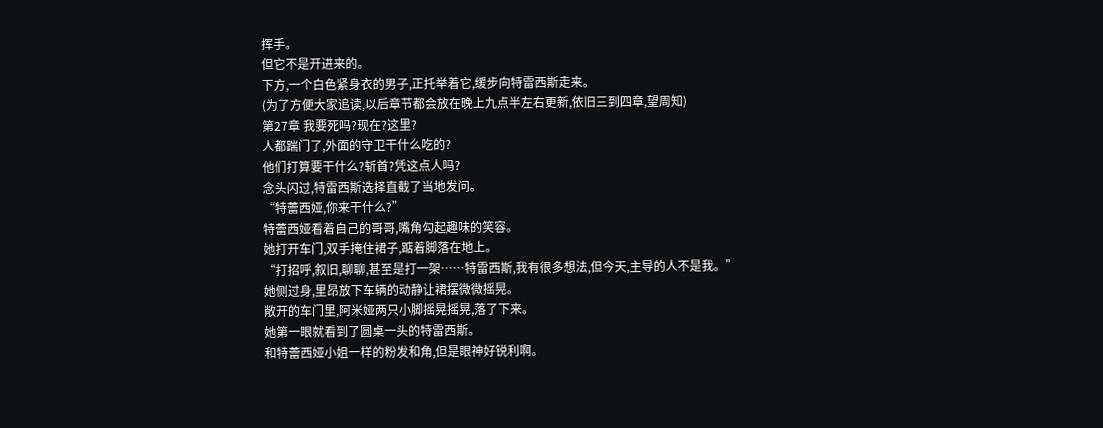挥手。
但它不是开进来的。
下方,一个白色紧身衣的男子,正托举着它,缓步向特雷西斯走来。
(为了方便大家追读,以后章节都会放在晚上九点半左右更新,依旧三到四章,望周知)
第27章 我要死吗?现在?这里?
人都踹门了,外面的守卫干什么吃的?
他们打算要干什么?斩首?凭这点人吗?
念头闪过,特雷西斯选择直截了当地发问。
“特蕾西娅,你来干什么?”
特蕾西娅看着自己的哥哥,嘴角勾起趣味的笑容。
她打开车门,双手掩住裙子,踮着脚落在地上。
“打招呼,叙旧,聊聊,甚至是打一架……特雷西斯,我有很多想法,但今天,主导的人不是我。”
她侧过身,里昂放下车辆的动静让裙摆微微摇晃。
敞开的车门里,阿米娅两只小脚摇晃摇晃,落了下来。
她第一眼就看到了圆桌一头的特雷西斯。
和特蕾西娅小姐一样的粉发和角,但是眼神好锐利啊。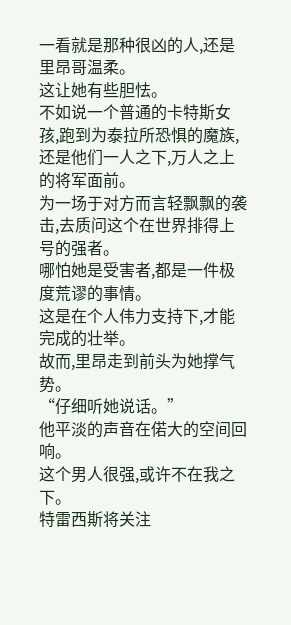一看就是那种很凶的人,还是里昂哥温柔。
这让她有些胆怯。
不如说一个普通的卡特斯女孩,跑到为泰拉所恐惧的魔族,还是他们一人之下,万人之上的将军面前。
为一场于对方而言轻飘飘的袭击,去质问这个在世界排得上号的强者。
哪怕她是受害者,都是一件极度荒谬的事情。
这是在个人伟力支持下,才能完成的壮举。
故而,里昂走到前头为她撑气势。
“仔细听她说话。”
他平淡的声音在偌大的空间回响。
这个男人很强,或许不在我之下。
特雷西斯将关注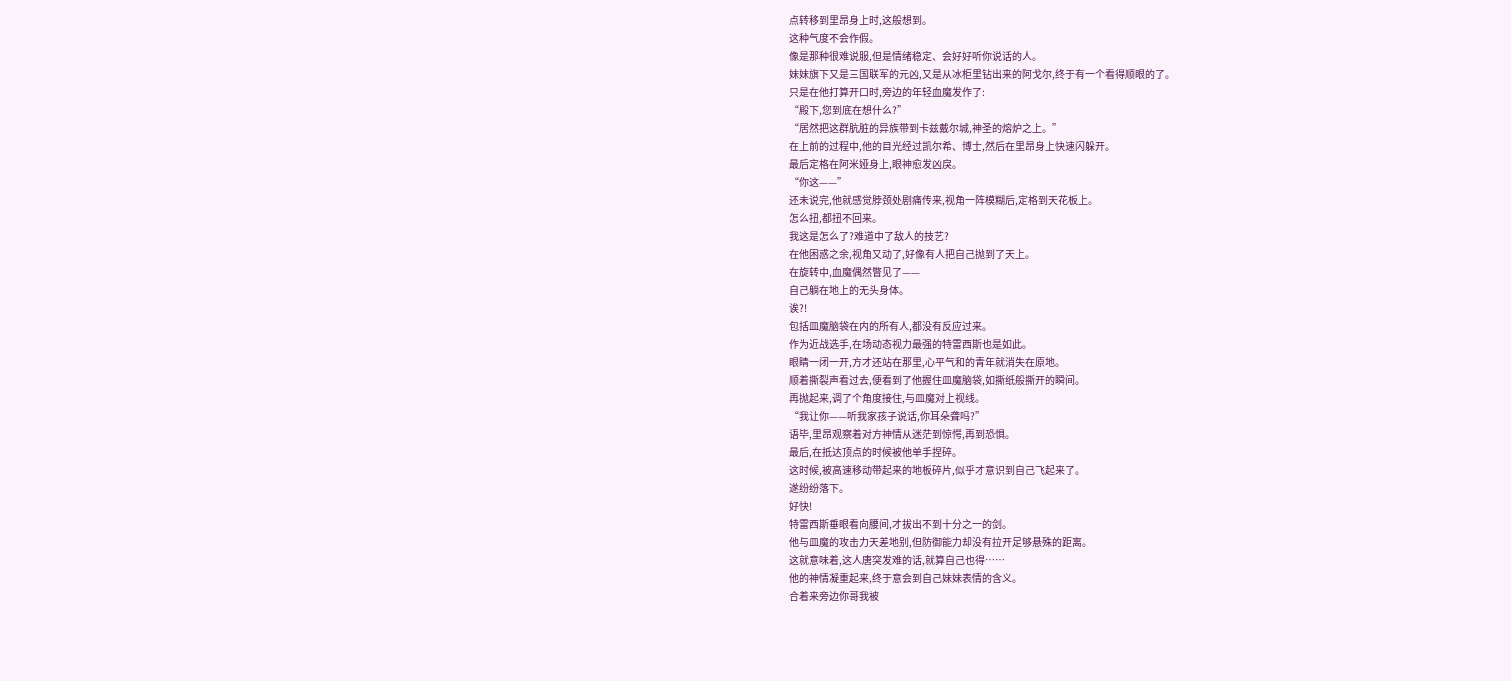点转移到里昂身上时,这般想到。
这种气度不会作假。
像是那种很难说服,但是情绪稳定、会好好听你说话的人。
妹妹旗下又是三国联军的元凶,又是从冰柜里钻出来的阿戈尔,终于有一个看得顺眼的了。
只是在他打算开口时,旁边的年轻血魔发作了:
“殿下,您到底在想什么?”
“居然把这群肮脏的异族带到卡兹戴尔城,神圣的熔炉之上。”
在上前的过程中,他的目光经过凯尔希、博士,然后在里昂身上快速闪躲开。
最后定格在阿米娅身上,眼神愈发凶戾。
“你这——”
还未说完,他就感觉脖颈处剧痛传来,视角一阵模糊后,定格到天花板上。
怎么扭,都扭不回来。
我这是怎么了?难道中了敌人的技艺?
在他困惑之余,视角又动了,好像有人把自己抛到了天上。
在旋转中,血魔偶然瞥见了——
自己躺在地上的无头身体。
诶?!
包括皿魔脑袋在内的所有人,都没有反应过来。
作为近战选手,在场动态视力最强的特雷西斯也是如此。
眼睛一闭一开,方才还站在那里,心平气和的青年就消失在原地。
顺着撕裂声看过去,便看到了他握住皿魔脑袋,如撕纸般撕开的瞬间。
再抛起来,调了个角度接住,与皿魔对上视线。
“我让你——听我家孩子说话,你耳朵聋吗?”
语毕,里昂观察着对方神情从迷茫到惊愕,再到恐惧。
最后,在抵达顶点的时候被他单手捏碎。
这时候,被高速移动带起来的地板碎片,似乎才意识到自己飞起来了。
遂纷纷落下。
好快!
特雷西斯垂眼看向腰间,才拔出不到十分之一的剑。
他与皿魔的攻击力天差地别,但防御能力却没有拉开足够悬殊的距离。
这就意味着,这人唐突发难的话,就算自己也得……
他的神情凝重起来,终于意会到自己妹妹表情的含义。
合着来旁边你哥我被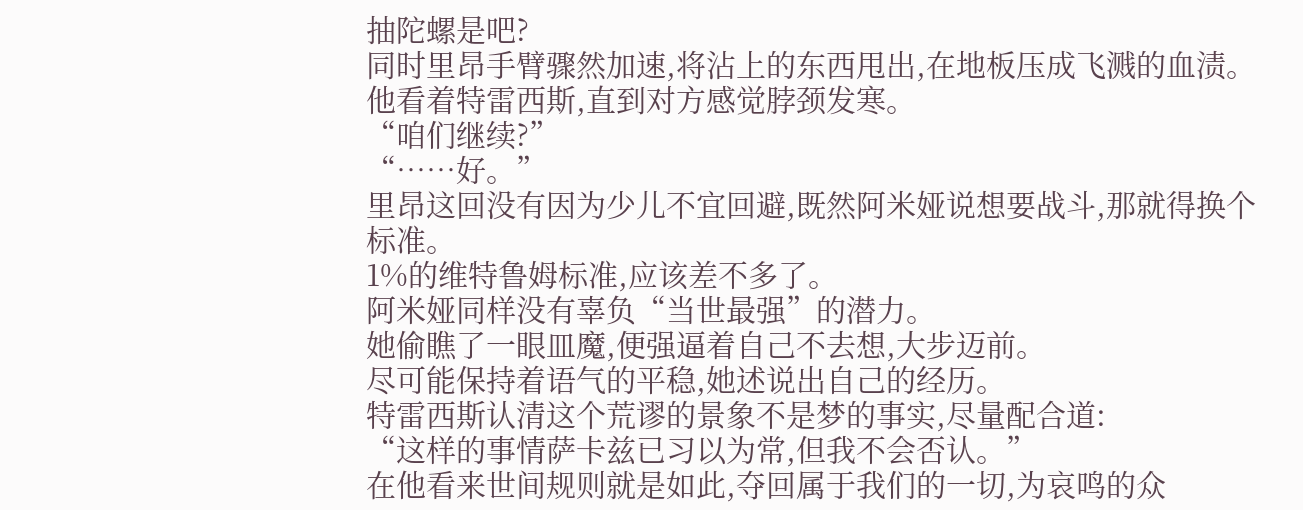抽陀螺是吧?
同时里昂手臂骤然加速,将沾上的东西甩出,在地板压成飞溅的血渍。
他看着特雷西斯,直到对方感觉脖颈发寒。
“咱们继续?”
“……好。”
里昂这回没有因为少儿不宜回避,既然阿米娅说想要战斗,那就得换个标准。
1%的维特鲁姆标准,应该差不多了。
阿米娅同样没有辜负“当世最强”的潜力。
她偷瞧了一眼皿魔,便强逼着自己不去想,大步迈前。
尽可能保持着语气的平稳,她述说出自己的经历。
特雷西斯认清这个荒谬的景象不是梦的事实,尽量配合道:
“这样的事情萨卡兹已习以为常,但我不会否认。”
在他看来世间规则就是如此,夺回属于我们的一切,为哀鸣的众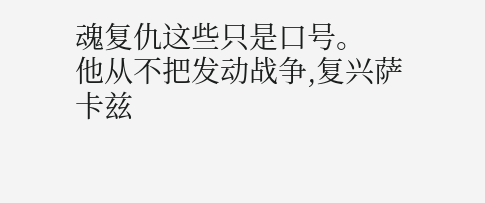魂复仇这些只是口号。
他从不把发动战争,复兴萨卡兹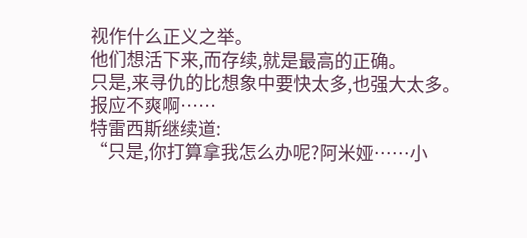视作什么正义之举。
他们想活下来,而存续,就是最高的正确。
只是,来寻仇的比想象中要快太多,也强大太多。
报应不爽啊……
特雷西斯继续道:
“只是,你打算拿我怎么办呢?阿米娅……小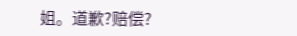姐。道歉?赔偿?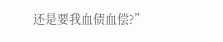还是要我血债血偿?”